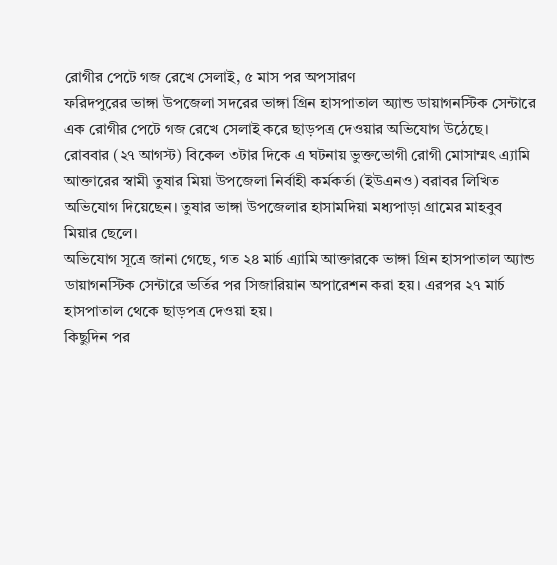রোগীর পেটে গজ রেখে সেলাই, ৫ মাস পর অপসারণ
ফরিদপুরের ভাঙ্গা উপজেলা সদরের ভাঙ্গা গ্রিন হাসপাতাল অ্যান্ড ডায়াগনস্টিক সেন্টারে এক রোগীর পেটে গজ রেখে সেলাই করে ছাড়পত্র দেওয়ার অভিযোগ উঠেছে।
রোববার (২৭ আগস্ট) বিকেল ৩টার দিকে এ ঘটনায় ভুক্তভোগী রোগী মোসাম্মৎ এ্যামি আক্তারের স্বামী তুষার মিয়া উপজেলা নির্বাহী কর্মকর্তা (ইউএনও) বরাবর লিখিত অভিযোগ দিয়েছেন। তুষার ভাঙ্গা উপজেলার হাসামদিয়া মধ্যপাড়া গ্রামের মাহবুব মিয়ার ছেলে।
অভিযোগ সূত্রে জানা গেছে, গত ২৪ মার্চ এ্যামি আক্তারকে ভাঙ্গা গ্রিন হাসপাতাল অ্যান্ড ডায়াগনস্টিক সেন্টারে ভর্তির পর সিজারিয়ান অপারেশন করা হয়। এরপর ২৭ মার্চ হাসপাতাল থেকে ছাড়পত্র দেওয়া হয়।
কিছুদিন পর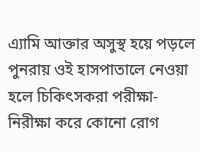এ্যামি আক্তার অসুস্থ হয়ে পড়লে পুনরায় ওই হাসপাতালে নেওয়া হলে চিকিৎসকরা পরীক্ষা-নিরীক্ষা করে কোনো রোগ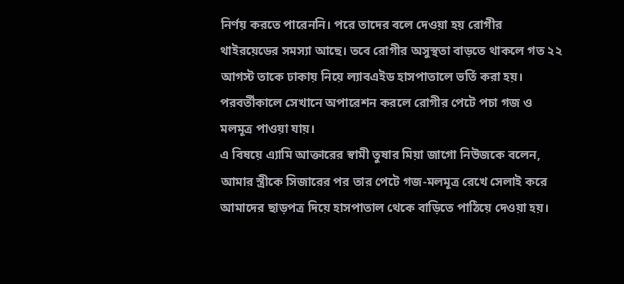নির্ণয় করতে পারেননি। পরে তাদের বলে দেওয়া হয় রোগীর থাইরয়েডের সমস্যা আছে। তবে রোগীর অসুস্থতা বাড়তে থাকলে গত ২২ আগস্ট তাকে ঢাকায় নিয়ে ল্যাবএইড হাসপাতালে ভর্তি করা হয়। পরবর্তীকালে সেখানে অপারেশন করলে রোগীর পেটে পচা গজ ও মলমূত্র পাওয়া যায়।
এ বিষয়ে এ্যামি আক্তারের স্বামী তুষার মিয়া জাগো নিউজকে বলেন, আমার স্ত্রীকে সিজারের পর তার পেটে গজ-মলমূত্র রেখে সেলাই করে আমাদের ছাড়পত্র দিয়ে হাসপাতাল থেকে বাড়িতে পাঠিয়ে দেওয়া হয়।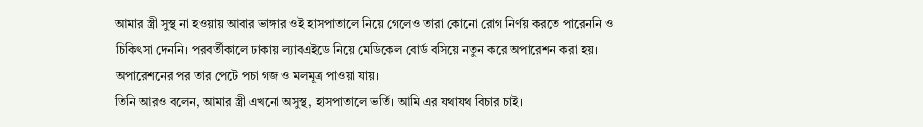আমার স্ত্রী সুস্থ না হওয়ায় আবার ভাঙ্গার ওই হাসপাতালে নিয়ে গেলেও তারা কোনো রোগ নির্ণয় করতে পারেননি ও চিকিৎসা দেননি। পরবর্তীকালে ঢাকায় ল্যাবএইডে নিয়ে মেডিকেল বোর্ড বসিয়ে নতুন করে অপারেশন করা হয়। অপারেশনের পর তার পেটে পচা গজ ও মলমূত্র পাওয়া যায়।
তিনি আরও বলেন, আমার স্ত্রী এখনো অসুস্থ, হাসপাতালে ভর্তি। আমি এর যথাযথ বিচার চাই।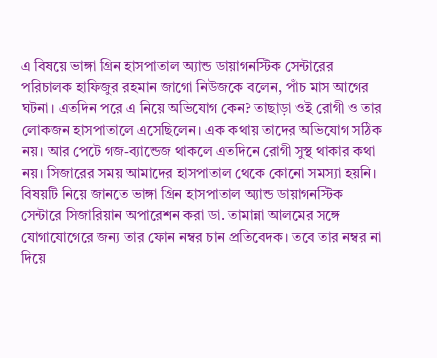এ বিষয়ে ভাঙ্গা গ্রিন হাসপাতাল অ্যান্ড ডায়াগনস্টিক সেন্টারের পরিচালক হাফিজুর রহমান জাগো নিউজকে বলেন, পাঁচ মাস আগের ঘটনা। এতদিন পরে এ নিয়ে অভিযোগ কেন? তাছাড়া ওই রোগী ও তার লোকজন হাসপাতালে এসেছিলেন। এক কথায় তাদের অভিযোগ সঠিক নয়। আর পেটে গজ-ব্যান্ডেজ থাকলে এতদিনে রোগী সুস্থ থাকার কথা নয়। সিজারের সময় আমাদের হাসপাতাল থেকে কোনো সমস্যা হয়নি।
বিষয়টি নিয়ে জানতে ভাঙ্গা গ্রিন হাসপাতাল অ্যান্ড ডায়াগনস্টিক সেন্টারে সিজারিয়ান অপারেশন করা ডা. তামান্না আলমের সঙ্গে যোগাযোগেরে জন্য তার ফোন নম্বর চান প্রতিবেদক। তবে তার নম্বর না দিয়ে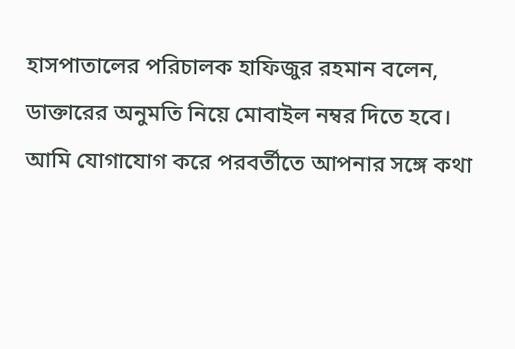হাসপাতালের পরিচালক হাফিজুর রহমান বলেন, ডাক্তারের অনুমতি নিয়ে মোবাইল নম্বর দিতে হবে। আমি যোগাযোগ করে পরবর্তীতে আপনার সঙ্গে কথা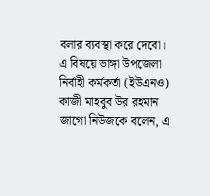বলার ব্যবস্থা করে দেবো।
এ বিষয়ে ভাঙ্গা উপজেলা নির্বাহী কর্মকর্তা (ইউএনও) কাজী মাহবুব উর রহমান জাগো নিউজকে বলেন, এ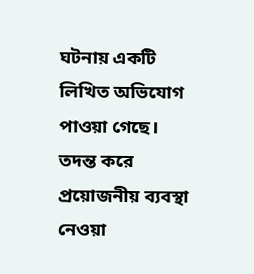ঘটনায় একটি লিখিত অভিযোগ পাওয়া গেছে। তদন্ত করে প্রয়োজনীয় ব্যবস্থা নেওয়া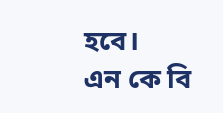হবে।
এন কে বি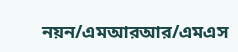নয়ন/এমআরআর/এমএস